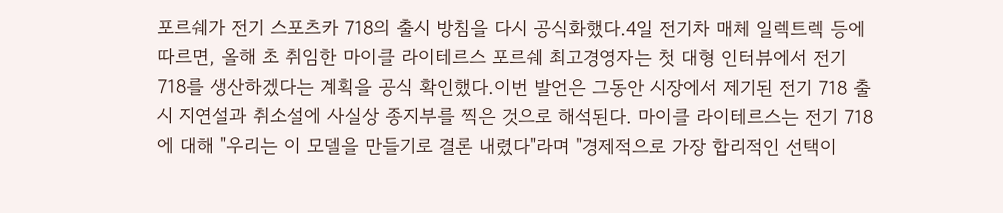포르쉐가 전기 스포츠카 718의 출시 방침을 다시 공식화했다.4일 전기차 매체 일렉트렉 등에 따르면, 올해 초 취임한 마이클 라이테르스 포르쉐 최고경영자는 첫 대형 인터뷰에서 전기 718를 생산하겠다는 계획을 공식 확인했다.이번 발언은 그동안 시장에서 제기된 전기 718 출시 지연설과 취소설에 사실상 종지부를 찍은 것으로 해석된다. 마이클 라이테르스는 전기 718에 대해 "우리는 이 모델을 만들기로 결론 내렸다"라며 "경제적으로 가장 합리적인 선택이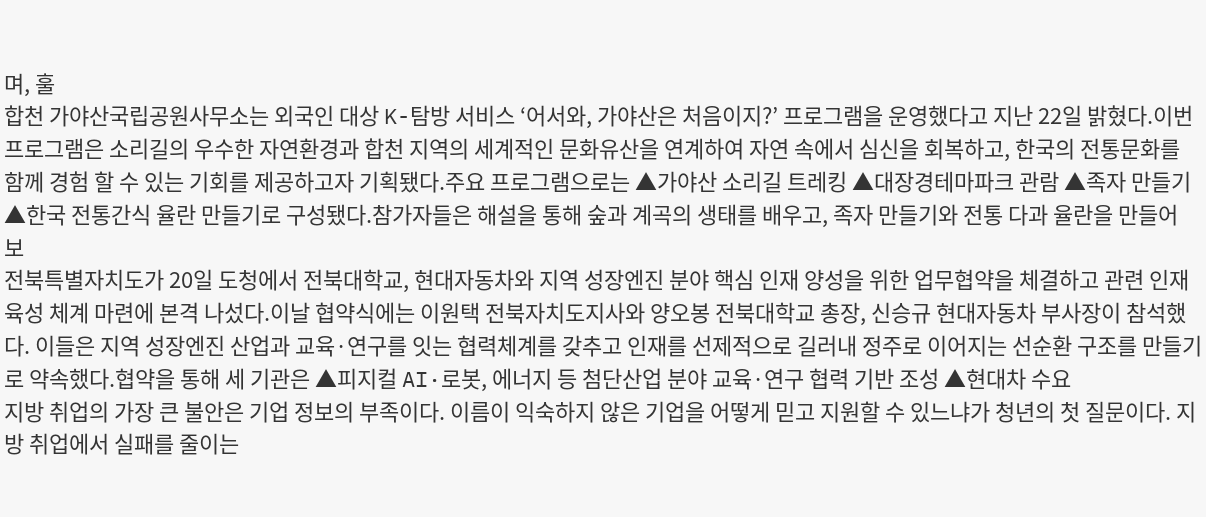며, 훌
합천 가야산국립공원사무소는 외국인 대상 K-탐방 서비스 ‘어서와, 가야산은 처음이지?’ 프로그램을 운영했다고 지난 22일 밝혔다.이번 프로그램은 소리길의 우수한 자연환경과 합천 지역의 세계적인 문화유산을 연계하여 자연 속에서 심신을 회복하고, 한국의 전통문화를 함께 경험 할 수 있는 기회를 제공하고자 기획됐다.주요 프로그램으로는 ▲가야산 소리길 트레킹 ▲대장경테마파크 관람 ▲족자 만들기 ▲한국 전통간식 율란 만들기로 구성됐다.참가자들은 해설을 통해 숲과 계곡의 생태를 배우고, 족자 만들기와 전통 다과 율란을 만들어 보
전북특별자치도가 20일 도청에서 전북대학교, 현대자동차와 지역 성장엔진 분야 핵심 인재 양성을 위한 업무협약을 체결하고 관련 인재 육성 체계 마련에 본격 나섰다.이날 협약식에는 이원택 전북자치도지사와 양오봉 전북대학교 총장, 신승규 현대자동차 부사장이 참석했다. 이들은 지역 성장엔진 산업과 교육·연구를 잇는 협력체계를 갖추고 인재를 선제적으로 길러내 정주로 이어지는 선순환 구조를 만들기로 약속했다.협약을 통해 세 기관은 ▲피지컬 AI·로봇, 에너지 등 첨단산업 분야 교육·연구 협력 기반 조성 ▲현대차 수요
지방 취업의 가장 큰 불안은 기업 정보의 부족이다. 이름이 익숙하지 않은 기업을 어떻게 믿고 지원할 수 있느냐가 청년의 첫 질문이다. 지방 취업에서 실패를 줄이는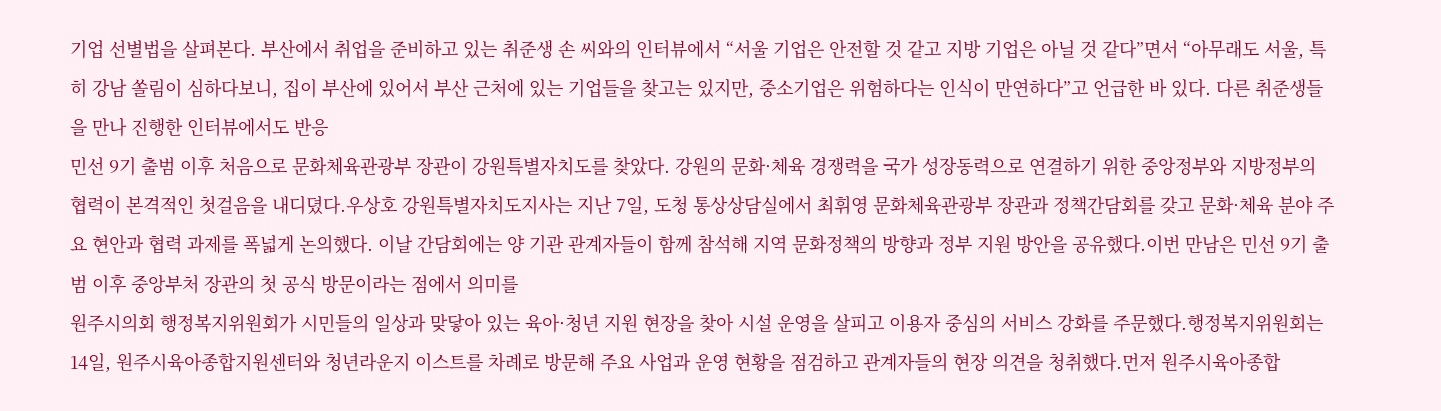기업 선별법을 살펴본다. 부산에서 취업을 준비하고 있는 취준생 손 씨와의 인터뷰에서 “서울 기업은 안전할 것 같고 지방 기업은 아닐 것 같다”면서 “아무래도 서울, 특히 강남 쏠림이 심하다보니, 집이 부산에 있어서 부산 근처에 있는 기업들을 찾고는 있지만, 중소기업은 위험하다는 인식이 만연하다”고 언급한 바 있다. 다른 취준생들을 만나 진행한 인터뷰에서도 반응
민선 9기 출범 이후 처음으로 문화체육관광부 장관이 강원특별자치도를 찾았다. 강원의 문화·체육 경쟁력을 국가 성장동력으로 연결하기 위한 중앙정부와 지방정부의 협력이 본격적인 첫걸음을 내디뎠다.우상호 강원특별자치도지사는 지난 7일, 도청 통상상담실에서 최휘영 문화체육관광부 장관과 정책간담회를 갖고 문화·체육 분야 주요 현안과 협력 과제를 폭넓게 논의했다. 이날 간담회에는 양 기관 관계자들이 함께 참석해 지역 문화정책의 방향과 정부 지원 방안을 공유했다.이번 만남은 민선 9기 출범 이후 중앙부처 장관의 첫 공식 방문이라는 점에서 의미를
원주시의회 행정복지위원회가 시민들의 일상과 맞닿아 있는 육아·청년 지원 현장을 찾아 시설 운영을 살피고 이용자 중심의 서비스 강화를 주문했다.행정복지위원회는 14일, 원주시육아종합지원센터와 청년라운지 이스트를 차례로 방문해 주요 사업과 운영 현황을 점검하고 관계자들의 현장 의견을 청취했다.먼저 원주시육아종합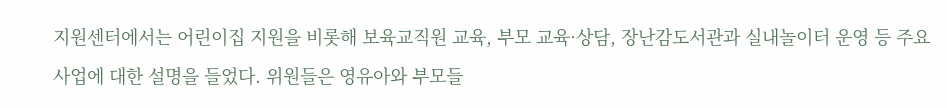지원센터에서는 어린이집 지원을 비롯해 보육교직원 교육, 부모 교육·상담, 장난감도서관과 실내놀이터 운영 등 주요 사업에 대한 설명을 들었다. 위원들은 영유아와 부모들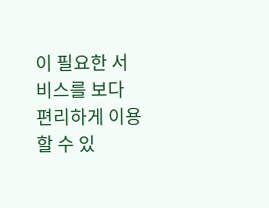이 필요한 서비스를 보다 편리하게 이용할 수 있